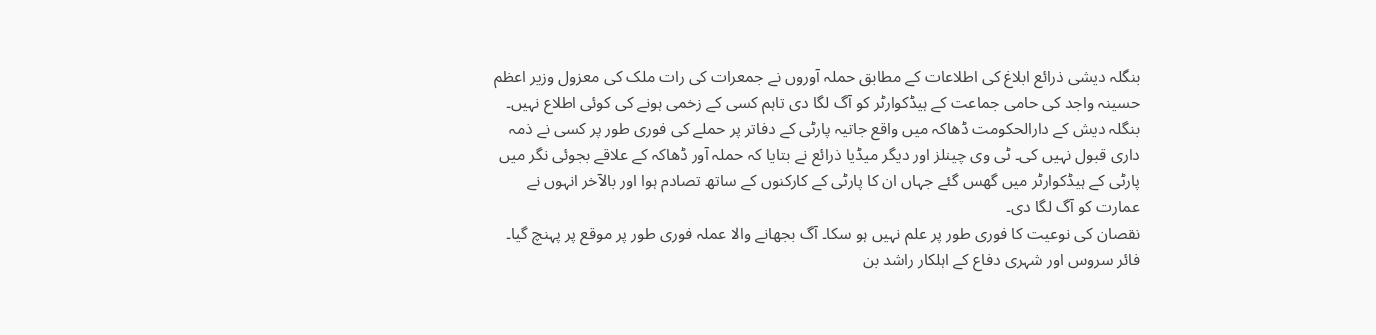بنگلہ دیشی ذرائع ابلاغ کی اطلاعات کے مطابق حملہ آوروں نے جمعرات کی رات ملک کی معزول وزیر اعظم حسینہ واجد کی حامی جماعت کے ہیڈکوارٹر کو آگ لگا دی تاہم کسی کے زخمی ہونے کی کوئی اطلاع نہیں۔
بنگلہ دیش کے دارالحکومت ڈھاکہ میں واقع جاتیہ پارٹی کے دفاتر پر حملے کی فوری طور پر کسی نے ذمہ داری قبول نہیں کی۔ ٹی وی چینلز اور دیگر میڈیا ذرائع نے بتایا کہ حملہ آور ڈھاکہ کے علاقے بجوئی نگر میں پارٹی کے ہیڈکوارٹر میں گھس گئے جہاں ان کا پارٹی کے کارکنوں کے ساتھ تصادم ہوا اور بالآخر انہوں نے عمارت کو آگ لگا دی۔
نقصان کی نوعیت کا فوری طور پر علم نہیں ہو سکا۔ آگ بجھانے والا عملہ فوری طور پر موقع پر پہنچ گیا۔ فائر سروس اور شہری دفاع کے اہلکار راشد بن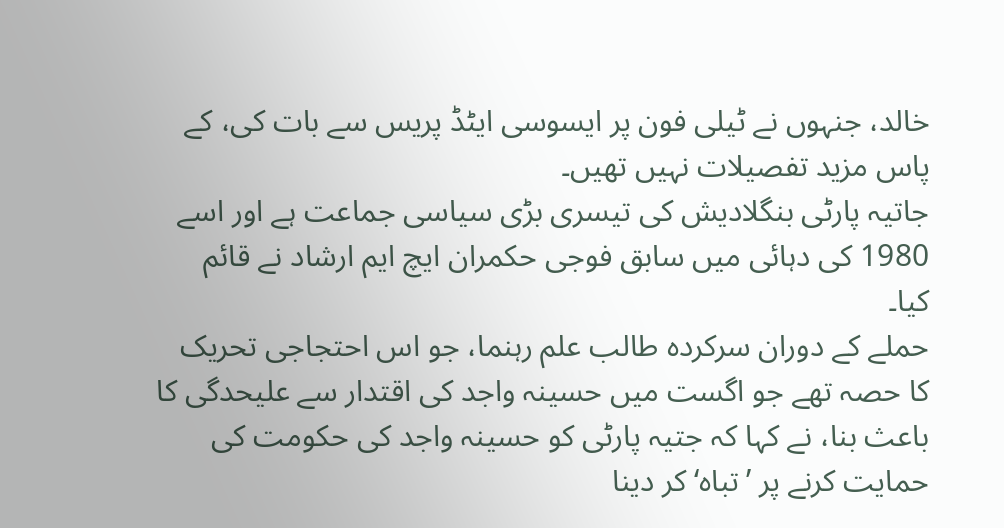خالد، جنہوں نے ٹیلی فون پر ایسوسی ایٹڈ پریس سے بات کی، کے پاس مزید تفصیلات نہیں تھیں۔
جاتیہ پارٹی بنگلادیش کی تیسری بڑی سیاسی جماعت ہے اور اسے 1980 کی دہائی میں سابق فوجی حکمران ایچ ایم ارشاد نے قائم کیا۔
حملے کے دوران سرکردہ طالب علم رہنما، جو اس احتجاجی تحریک کا حصہ تھے جو اگست میں حسینہ واجد کی اقتدار سے علیحدگی کا باعث بنا، نے کہا کہ جتیہ پارٹی کو حسینہ واجد کی حکومت کی حمایت کرنے پر ’تباہ‘ کر دینا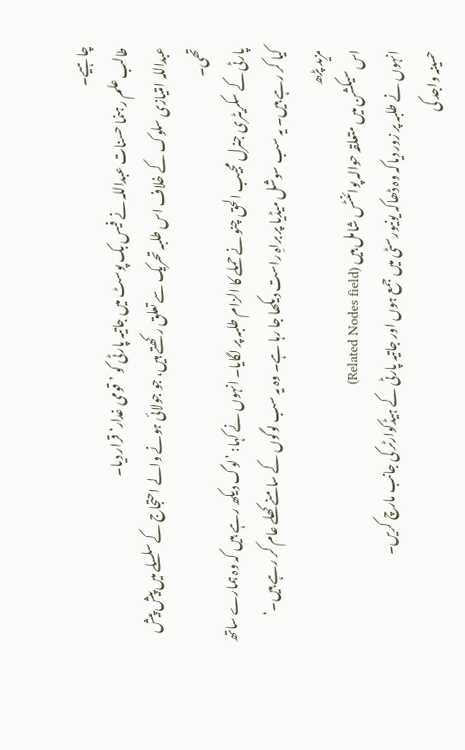چاہیے۔
طالب علم رہنما حسنات عبداللہ نے فیس بک پوسٹ میں جاتیہ پارٹی کو ’قومی غدار‘ قرار دیا۔
عبداللہ امتیازی سلوک کے خلاف اس طلبہ تحریک سے تعلق رکھتے ہیں، جو جولائی ہونے والے احتجاج کے سلسلے میں پیش پیش تھی۔
پارٹی کے سکریٹری جنرل مجیب الحق چنو نے حملے کا الزام طلبہ پر لگایا۔ انہوں نے کہا: ’لوگ دیکھ رہے ہیں کہ وہ ہمارے ساتھ کیا کر رہے ہیں۔ یہ سب سوشل میڈیا پر براہِ راست دیکھا جا رہا ہے۔ وہ یہ سب لوگوں کے سامنے کھلے عام کر رہے ہیں۔‘
مزید پڑھ
اس سیکشن میں متعلقہ حوالہ پوائنٹس شامل ہیں (Related Nodes field)
انہوں نے طلبہ پر زور دیاکہ وہ ڈھاکہ یونیورسٹی میں جمع ہوں اور جاتیہ پارٹی کے ہیڈکوارٹر کی جانب مارچ کریں۔
حسینہ واجد کی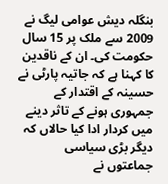بنگلہ دیش عوامی لیگ نے 2009 سے ملک پر 15 سال حکومت کی۔ ان کے ناقدین کا کہنا ہے کہ جاتیہ پارٹی نے حسینہ کے اقتدار کے جمہوری ہونے کے تاثر دینے میں کردار ادا کیا حالاں کہ دیگر بڑی سیاسی جماعتوں نے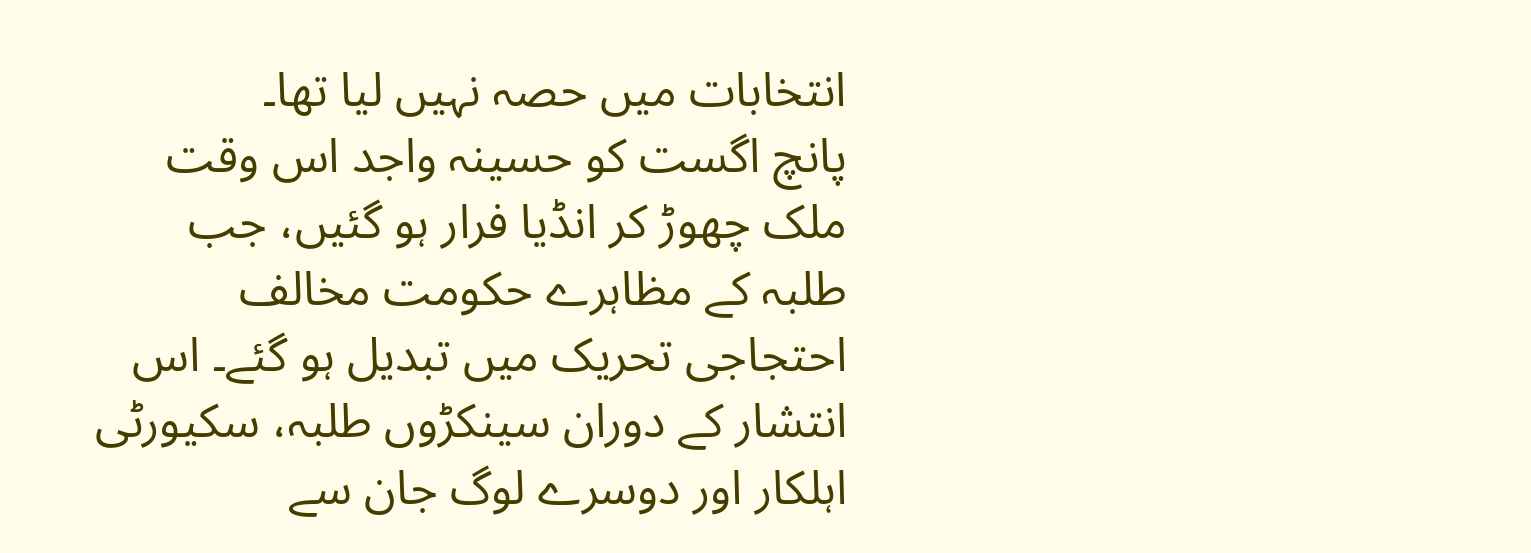انتخابات میں حصہ نہیں لیا تھا۔
پانچ اگست کو حسینہ واجد اس وقت ملک چھوڑ کر انڈیا فرار ہو گئیں، جب طلبہ کے مظاہرے حکومت مخالف احتجاجی تحریک میں تبدیل ہو گئے۔ اس انتشار کے دوران سینکڑوں طلبہ، سکیورٹی اہلکار اور دوسرے لوگ جان سے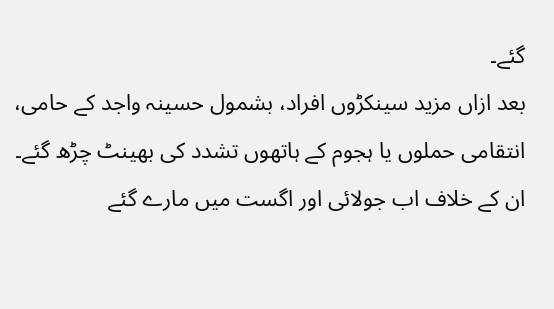گئے۔
بعد ازاں مزید سینکڑوں افراد، بشمول حسینہ واجد کے حامی، انتقامی حملوں یا ہجوم کے ہاتھوں تشدد کی بھینٹ چڑھ گئے۔ ان کے خلاف اب جولائی اور اگست میں مارے گئے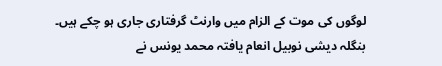لوگوں کی موت کے الزام میں وارنٹ گرفتاری جاری ہو چکے ہیں۔
بنگلہ دیشی نوبیل انعام یافتہ محمد یونس نے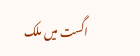اگست میں ملک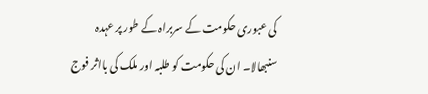کی عبوری حکومت کے سربراہ کے طور پر عہدہ سنبھالا۔ ان کی حکومت کو طلبہ اور ملک کی بااثر فوج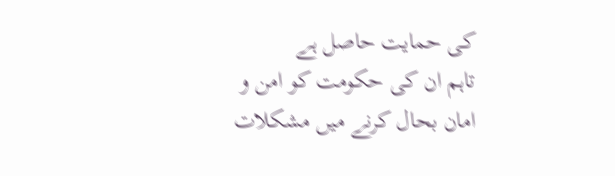کی حمایت حاصل ہے
تاہم ان کی حکومت کو امن و امان بحال کرنے میں مشکلات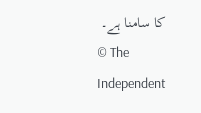کا سامنا ہے۔
© The Independent